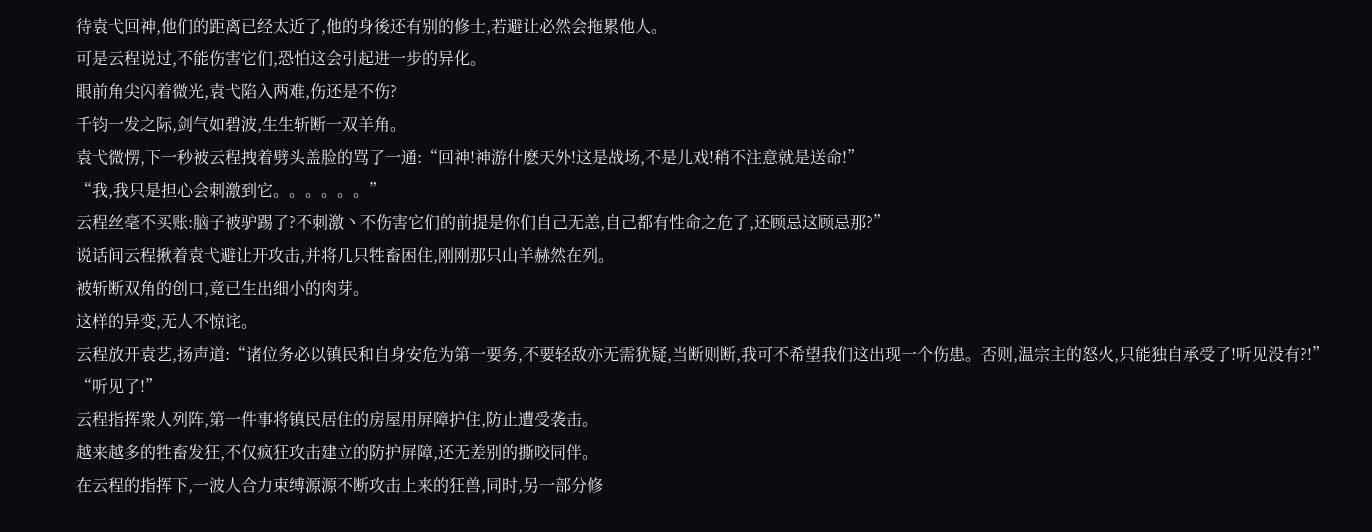待袁弋回神,他们的距离已经太近了,他的身後还有别的修士,若避让必然会拖累他人。
可是云程说过,不能伤害它们,恐怕这会引起进一步的异化。
眼前角尖闪着微光,袁弋陷入两难,伤还是不伤?
千钧一发之际,剑气如碧波,生生斩断一双羊角。
袁弋微愣,下一秒被云程拽着劈头盖脸的骂了一通:“回神!神游什麽天外!这是战场,不是儿戏!稍不注意就是送命!”
“我,我只是担心会刺激到它。。。。。。”
云程丝毫不买账:脑子被驴踢了?不刺激丶不伤害它们的前提是你们自己无恙,自己都有性命之危了,还顾忌这顾忌那?”
说话间云程揪着袁弋避让开攻击,并将几只牲畜困住,刚刚那只山羊赫然在列。
被斩断双角的创口,竟已生出细小的肉芽。
这样的异变,无人不惊诧。
云程放开袁艺,扬声道:“诸位务必以镇民和自身安危为第一要务,不要轻敌亦无需犹疑,当断则断,我可不希望我们这出现一个伤患。否则,温宗主的怒火,只能独自承受了!听见没有?!”
“听见了!”
云程指挥衆人列阵,第一件事将镇民居住的房屋用屏障护住,防止遭受袭击。
越来越多的牲畜发狂,不仅疯狂攻击建立的防护屏障,还无差别的撕咬同伴。
在云程的指挥下,一波人合力束缚源源不断攻击上来的狂兽,同时,另一部分修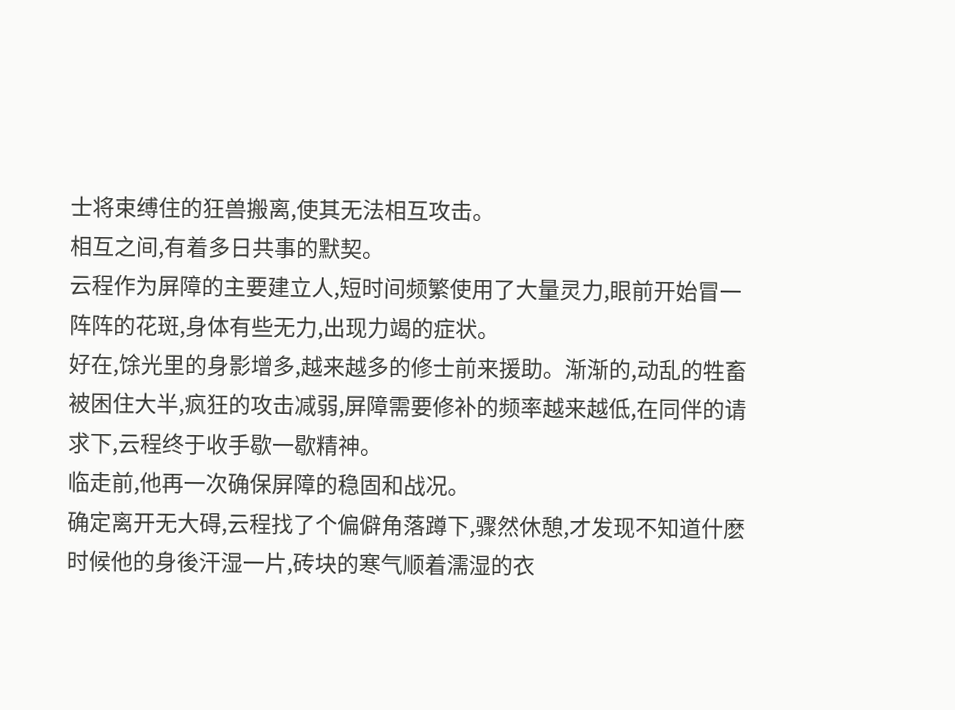士将束缚住的狂兽搬离,使其无法相互攻击。
相互之间,有着多日共事的默契。
云程作为屏障的主要建立人,短时间频繁使用了大量灵力,眼前开始冒一阵阵的花斑,身体有些无力,出现力竭的症状。
好在,馀光里的身影增多,越来越多的修士前来援助。渐渐的,动乱的牲畜被困住大半,疯狂的攻击减弱,屏障需要修补的频率越来越低,在同伴的请求下,云程终于收手歇一歇精神。
临走前,他再一次确保屏障的稳固和战况。
确定离开无大碍,云程找了个偏僻角落蹲下,骤然休憩,才发现不知道什麽时候他的身後汗湿一片,砖块的寒气顺着濡湿的衣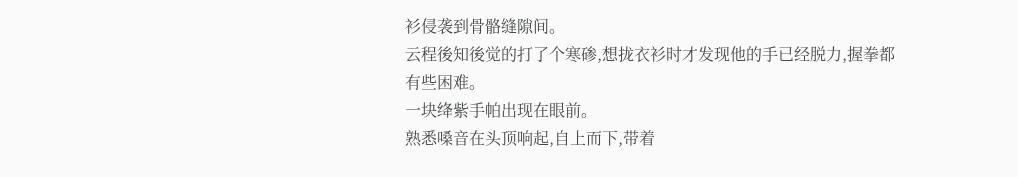衫侵袭到骨骼缝隙间。
云程後知後觉的打了个寒碜,想拢衣衫时才发现他的手已经脱力,握拳都有些困难。
一块绛紫手帕出现在眼前。
熟悉嗓音在头顶响起,自上而下,带着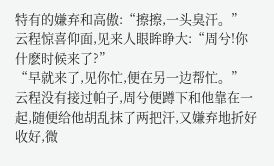特有的嫌弃和高傲:“擦擦,一头臭汗。”
云程惊喜仰面,见来人眼眸睁大:“周兮!你什麽时候来了?”
“早就来了,见你忙,便在另一边帮忙。”
云程没有接过帕子,周兮便蹲下和他靠在一起,随便给他胡乱抹了两把汗,又嫌弃地折好收好,微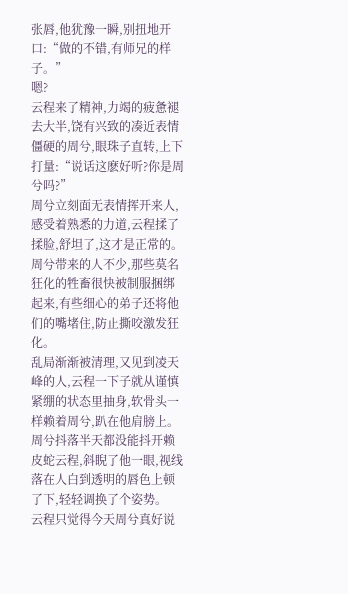张唇,他犹豫一瞬,别扭地开口:“做的不错,有师兄的样子。”
嗯?
云程来了精神,力竭的疲惫褪去大半,饶有兴致的凑近表情僵硬的周兮,眼珠子直转,上下打量:“说话这麽好听?你是周兮吗?”
周兮立刻面无表情挥开来人,感受着熟悉的力道,云程揉了揉脸,舒坦了,这才是正常的。
周兮带来的人不少,那些莫名狂化的牲畜很快被制服捆绑起来,有些细心的弟子还将他们的嘴堵住,防止撕咬激发狂化。
乱局渐渐被清理,又见到凌天峰的人,云程一下子就从谨慎紧绷的状态里抽身,软骨头一样赖着周兮,趴在他肩膀上。
周兮抖落半天都没能抖开赖皮蛇云程,斜睨了他一眼,视线落在人白到透明的唇色上顿了下,轻轻调换了个姿势。
云程只觉得今天周兮真好说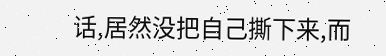话,居然没把自己撕下来,而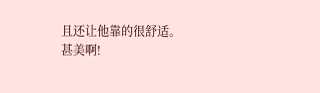且还让他靠的很舒适。
甚美啊!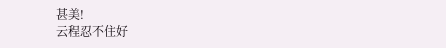甚美!
云程忍不住好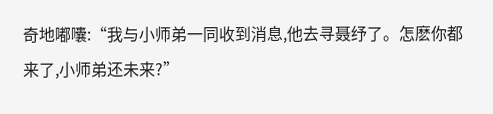奇地嘟囔:“我与小师弟一同收到消息,他去寻聂纾了。怎麽你都来了,小师弟还未来?”